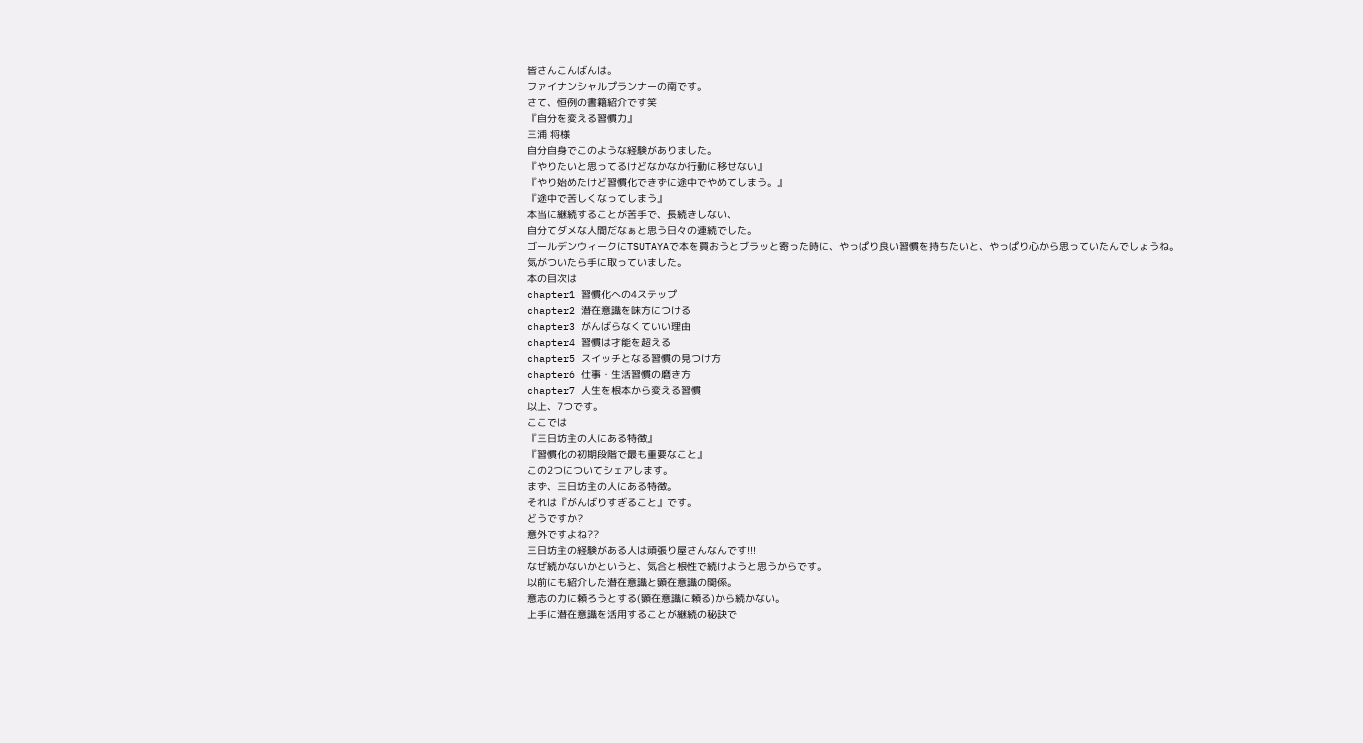皆さんこんばんは。
ファイナンシャルプランナーの南です。
さて、恒例の書籍紹介です笑
『自分を変える習慣力』
三浦 将様
自分自身でこのような経験がありました。
『やりたいと思ってるけどなかなか行動に移せない』
『やり始めたけど習慣化できずに途中でやめてしまう。』
『途中で苦しくなってしまう』
本当に継続することが苦手で、長続きしない、
自分てダメな人間だなぁと思う日々の連続でした。
ゴールデンウィークにTSUTAYAで本を買おうとブラッと寄った時に、やっぱり良い習慣を持ちたいと、やっぱり心から思っていたんでしょうね。
気がついたら手に取っていました。
本の目次は
chapter1 習慣化への4ステップ
chapter2 潜在意識を味方につける
chapter3 がんばらなくていい理由
chapter4 習慣は才能を超える
chapter5 スイッチとなる習慣の見つけ方
chapter6 仕事・生活習慣の磨き方
chapter7 人生を根本から変える習慣
以上、7つです。
ここでは
『三日坊主の人にある特徴』
『習慣化の初期段階で最も重要なこと』
この2つについてシェアします。
まず、三日坊主の人にある特徴。
それは『がんばりすぎること』です。
どうですか?
意外ですよね??
三日坊主の経験がある人は頑張り屋さんなんです!!!
なぜ続かないかというと、気合と根性で続けようと思うからです。
以前にも紹介した潜在意識と顕在意識の関係。
意志の力に頼ろうとする(顕在意識に頼る)から続かない。
上手に潜在意識を活用することが継続の秘訣で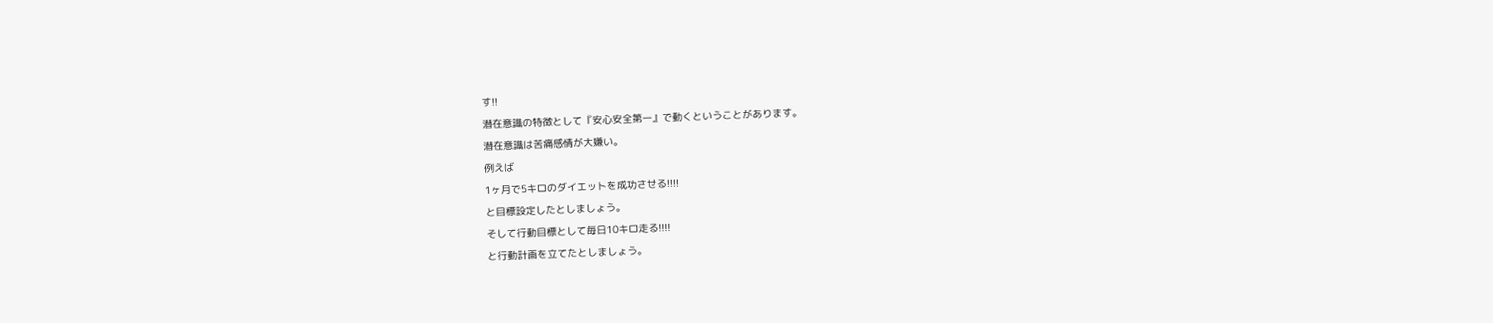す!!
潜在意識の特徴として『安心安全第一』で動くということがあります。
潜在意識は苦痛感情が大嫌い。
例えば
1ヶ月で5キロのダイエットを成功させる!!!!
と目標設定したとしましょう。
そして行動目標として毎日10キロ走る!!!!
と行動計画を立てたとしましょう。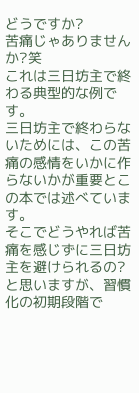どうですか?
苦痛じゃありませんか?笑
これは三日坊主で終わる典型的な例です。
三日坊主で終わらないためには、この苦痛の感情をいかに作らないかが重要とこの本では述べています。
そこでどうやれば苦痛を感じずに三日坊主を避けられるの?
と思いますが、習慣化の初期段階で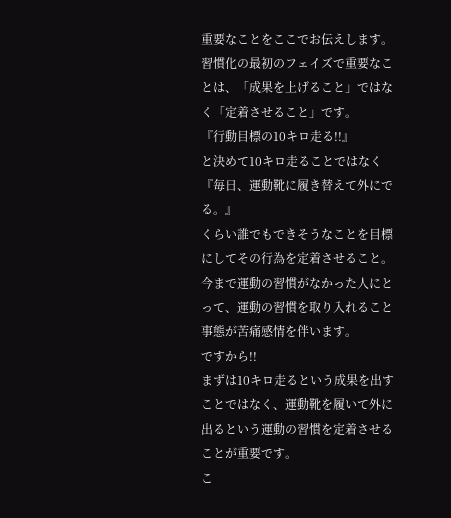重要なことをここでお伝えします。
習慣化の最初のフェイズで重要なことは、「成果を上げること」ではなく「定着させること」です。
『行動目標の10キロ走る!!』
と決めて10キロ走ることではなく
『毎日、運動靴に履き替えて外にでる。』
くらい誰でもできそうなことを目標にしてその行為を定着させること。
今まで運動の習慣がなかった人にとって、運動の習慣を取り入れること事態が苦痛感情を伴います。
ですから!!
まずは10キロ走るという成果を出すことではなく、運動靴を履いて外に出るという運動の習慣を定着させることが重要です。
こ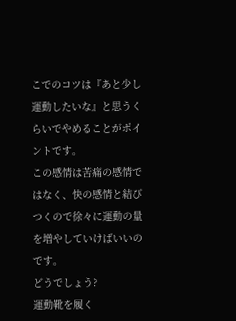こでのコツは『あと少し運動したいな』と思うくらいでやめることがポイントです。
この感情は苦痛の感情ではなく、快の感情と結びつくので徐々に運動の量を増やしていけばいいのです。
どうでしょう?
運動靴を履く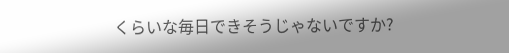くらいな毎日できそうじゃないですか?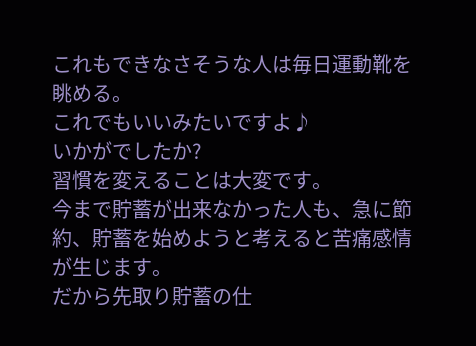これもできなさそうな人は毎日運動靴を眺める。
これでもいいみたいですよ♪
いかがでしたか?
習慣を変えることは大変です。
今まで貯蓄が出来なかった人も、急に節約、貯蓄を始めようと考えると苦痛感情が生じます。
だから先取り貯蓄の仕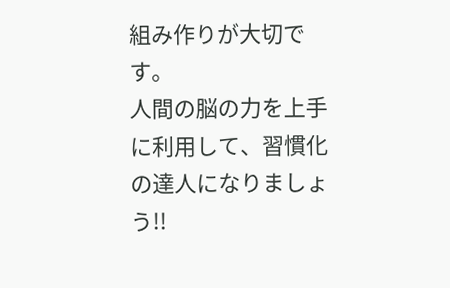組み作りが大切です。
人間の脳の力を上手に利用して、習慣化の達人になりましょう!!